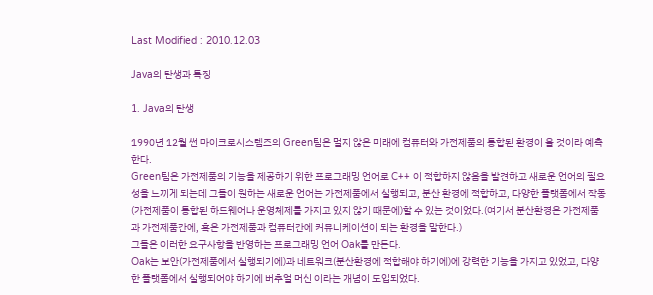Last Modified : 2010.12.03

Java의 탄생과 특징

1. Java의 탄생

1990년 12월 썬 마이크로시스템즈의 Green팀은 멀지 않은 미래에 컴퓨터와 가전제품의 통합된 환경이 올 것이라 예측한다.
Green팀은 가전제품의 기능을 제공하기 위한 프로그래밍 언어로 C++ 이 적합하지 않음을 발견하고 새로운 언어의 필요성을 느끼게 되는데 그들이 원하는 새로운 언어는 가전제품에서 실행되고, 분산 환경에 적합하고, 다양한 플랫폼에서 작동(가전제품이 통합된 하드웨어나 운영체제를 가지고 있지 않기 때문에)할 수 있는 것이었다.(여기서 분산환경은 가전제품과 가전제품간에, 혹은 가전제품과 컴퓨터간에 커뮤니케이션이 되는 환경을 말한다.)
그들은 이러한 요구사항을 반영하는 프로그래밍 언어 Oak를 만든다.
Oak는 보안(가전제품에서 실행되기에)과 네트워크(분산환경에 적합해야 하기에)에 강력한 기능을 가지고 있었고, 다양한 플랫폼에서 실행되어야 하기에 버추얼 머신 이라는 개념이 도입되었다.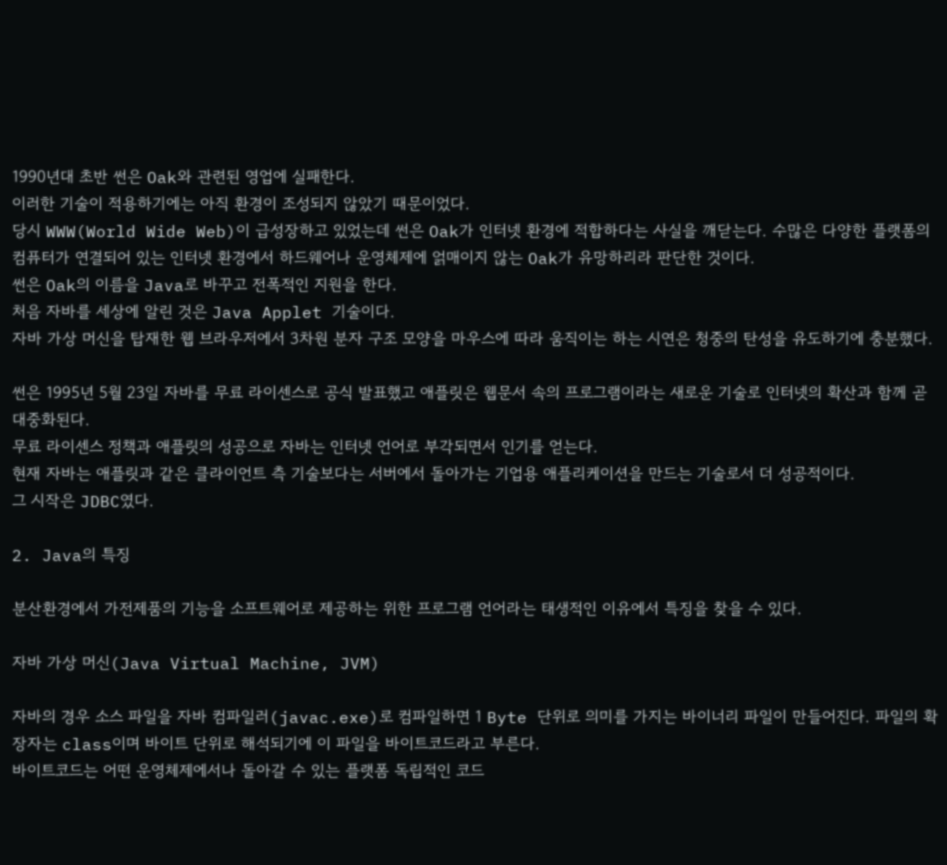1990년대 초반 썬은 Oak와 관련된 영업에 실패한다.
이러한 기술이 적용하기에는 아직 환경이 조성되지 않았기 때문이었다.
당시 WWW(World Wide Web)이 급성장하고 있었는데 썬은 Oak가 인터넷 환경에 적합하다는 사실을 깨닫는다. 수많은 다양한 플랫폼의 컴퓨터가 연결되어 있는 인터넷 환경에서 하드웨어나 운영체제에 얽매이지 않는 Oak가 유망하리라 판단한 것이다.
썬은 Oak의 이름을 Java로 바꾸고 전폭적인 지원을 한다.
처음 자바를 세상에 알린 것은 Java Applet 기술이다.
자바 가상 머신을 탑재한 웹 브라우저에서 3차원 분자 구조 모양을 마우스에 따라 움직이는 하는 시연은 청중의 탄성을 유도하기에 충분했다.

썬은 1995년 5월 23일 자바를 무료 라이센스로 공식 발표했고 애플릿은 웹문서 속의 프로그램이라는 새로운 기술로 인터넷의 확산과 함께 곧 대중화된다.
무료 라이센스 정책과 애플릿의 성공으로 자바는 인터넷 언어로 부각되면서 인기를 얻는다.
현재 자바는 애플릿과 같은 클라이언트 측 기술보다는 서버에서 돌아가는 기업용 애플리케이션을 만드는 기술로서 더 성공적이다.
그 시작은 JDBC였다.

2. Java의 특징

분산환경에서 가전제품의 기능을 소프트웨어로 제공하는 위한 프로그램 언어라는 태생적인 이유에서 특징을 찾을 수 있다.

자바 가상 머신(Java Virtual Machine, JVM)

자바의 경우 소스 파일을 자바 컴파일러(javac.exe)로 컴파일하면 1 Byte 단위로 의미를 가지는 바이너리 파일이 만들어진다. 파일의 확장자는 class이며 바이트 단위로 해석되기에 이 파일을 바이트코드라고 부른다.
바이트코드는 어떤 운영체제에서나 돌아갈 수 있는 플랫폼 독립적인 코드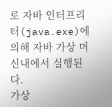로 자바 인터프리터(java.exe)에 의해 자바 가상 머신내에서 실행된다.
가상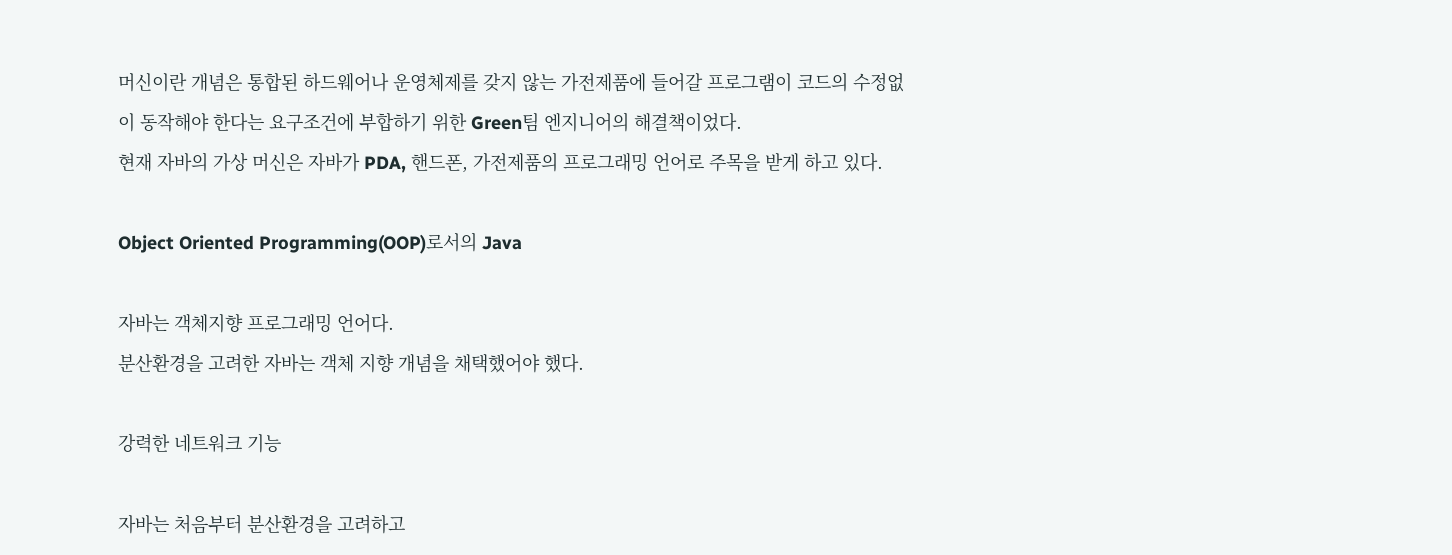머신이란 개념은 통합된 하드웨어나 운영체제를 갖지 않는 가전제품에 들어갈 프로그램이 코드의 수정없이 동작해야 한다는 요구조건에 부합하기 위한 Green팀 엔지니어의 해결책이었다.
현재 자바의 가상 머신은 자바가 PDA, 핸드폰, 가전제품의 프로그래밍 언어로 주목을 받게 하고 있다.

Object Oriented Programming(OOP)로서의 Java

자바는 객체지향 프로그래밍 언어다.
분산환경을 고려한 자바는 객체 지향 개념을 채택했어야 했다.

강력한 네트워크 기능

자바는 처음부터 분산환경을 고려하고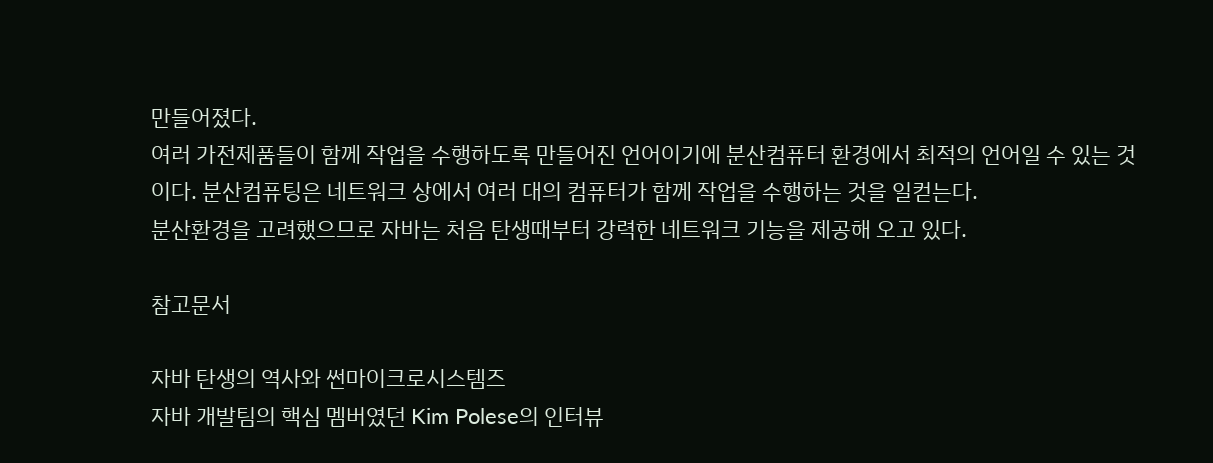만들어졌다.
여러 가전제품들이 함께 작업을 수행하도록 만들어진 언어이기에 분산컴퓨터 환경에서 최적의 언어일 수 있는 것이다. 분산컴퓨팅은 네트워크 상에서 여러 대의 컴퓨터가 함께 작업을 수행하는 것을 일컫는다.
분산환경을 고려했으므로 자바는 처음 탄생때부터 강력한 네트워크 기능을 제공해 오고 있다.

참고문서

자바 탄생의 역사와 썬마이크로시스템즈
자바 개발팀의 핵심 멤버였던 Kim Polese의 인터뷰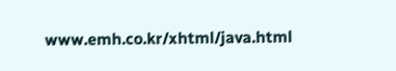www.emh.co.kr/xhtml/java.html